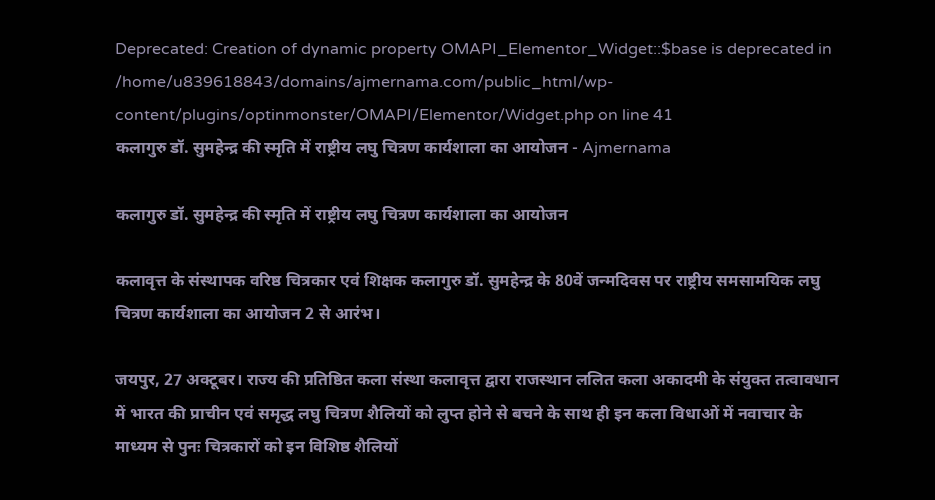Deprecated: Creation of dynamic property OMAPI_Elementor_Widget::$base is deprecated in /home/u839618843/domains/ajmernama.com/public_html/wp-content/plugins/optinmonster/OMAPI/Elementor/Widget.php on line 41
कलागुरु डॉ. सुमहेन्द्र की स्मृति में राष्ट्रीय लघु चित्रण कार्यशाला का आयोजन - Ajmernama

कलागुरु डॉ. सुमहेन्द्र की स्मृति में राष्ट्रीय लघु चित्रण कार्यशाला का आयोजन

कलावृत्त के संस्थापक वरिष्ठ चित्रकार एवं शिक्षक कलागुरु डॉ. सुमहेन्द्र के 80वें जन्मदिवस पर राष्ट्रीय समसामयिक लघु चित्रण कार्यशाला का आयोजन 2 से आरंभ।

जयपुर, 27 अक्टूबर। राज्य की प्रतिष्ठित कला संस्था कलावृत्त द्वारा राजस्थान ललित कला अकादमी के संयुक्त तत्वावधान में भारत की प्राचीन एवं समृद्ध लघु चित्रण शैलियों को लुप्त होने से बचने के साथ ही इन कला विधाओं में नवाचार के माध्यम से पुनः चित्रकारों को इन विशिष्ठ शैलियों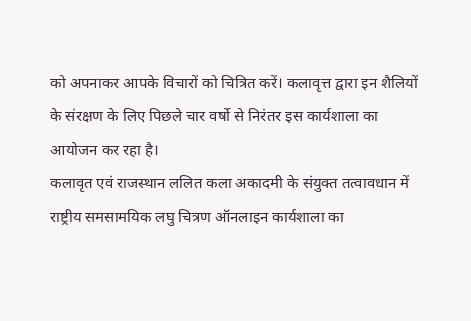को अपनाकर आपके विचारों को चित्रित करें। कलावृत्त द्वारा इन शैलियों के संरक्षण के लिए पिछले चार वर्षो से निरंतर इस कार्यशाला का आयोजन कर रहा है।
कलावृत एवं राजस्थान ललित कला अकादमी के संयुक्त तत्वावधान में राष्ट्रीय समसामयिक लघु चित्रण ऑनलाइन कार्यशाला का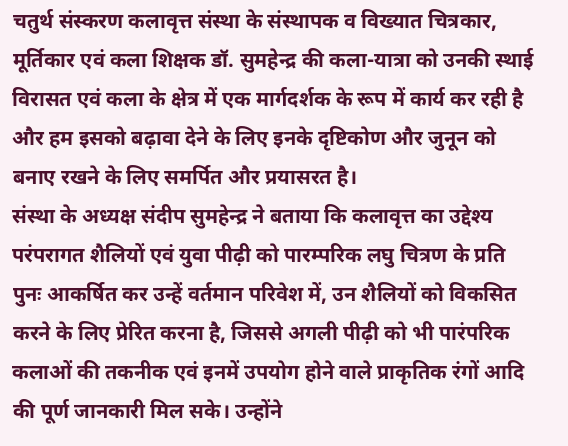चतुर्थ संस्करण कलावृत्त संस्था के संस्थापक व विख्यात चित्रकार, मूर्तिकार एवं कला शिक्षक डॉ. सुमहेन्द्र की कला-यात्रा को उनकी स्थाई विरासत एवं कला के क्षेत्र में एक मार्गदर्शक के रूप में कार्य कर रही है और हम इसको बढ़ावा देने के लिए इनके दृष्टिकोण और जुनून को बनाए रखने के लिए समर्पित और प्रयासरत है।
संस्था के अध्यक्ष संदीप सुमहेन्द्र ने बताया कि कलावृत्त का उद्देश्य परंपरागत शैलियों एवं युवा पीढ़ी को पारम्परिक लघु चित्रण के प्रति पुनः आकर्षित कर उन्हें वर्तमान परिवेश में, उन शैलियों को विकसित करने के लिए प्रेरित करना है, जिससे अगली पीढ़ी को भी पारंपरिक कलाओं की तकनीक एवं इनमें उपयोग होने वाले प्राकृतिक रंगों आदि की पूर्ण जानकारी मिल सके। उन्होंने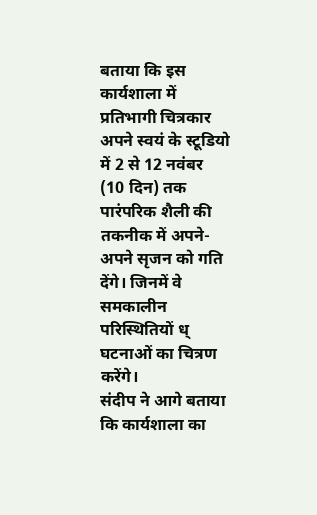बताया कि इस कार्यशाला में प्रतिभागी चित्रकार अपने स्वयं के स्टूडियो में 2 से 12 नवंबर (10 दिन) तक पारंपरिक शैली की तकनीक में अपने-अपने सृजन को गति देंगे। जिनमें वे समकालीन परिस्थितियों ध् घटनाओं का चित्रण करेंगे।
संदीप ने आगे बताया कि कार्यशाला का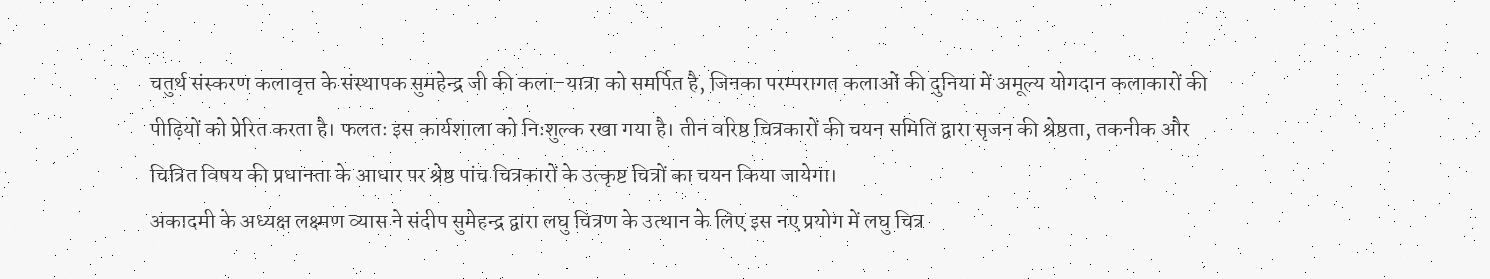चतुर्थ संस्करण कलावृत्त के संस्थापक सुमहेन्द्र जी की कला-यात्रा को समर्पित है, जिनका परम्परागत कलाओं की दुनिया में अमूल्य योगदान कलाकारों की पीढ़ियों को प्रेरित करता है। फलतः इस कार्यशाला को निःशुल्क रखा गया है। तीन वरिष्ठ चित्रकारों की चयन समिति द्वारा सृजन की श्रेष्ठता, तकनीक और चित्रित विषय की प्रधानता के आधार पर श्रेष्ठ पांच चित्रकारों के उत्कृष्ट चित्रों का चयन किया जायेगा।
अकादमी के अध्यक्ष लक्ष्मण व्यास ने संदीप सुमेहन्द्र द्वारा लघु चित्रण के उत्थान के लिए इस नए प्रयोग में लघु चित्र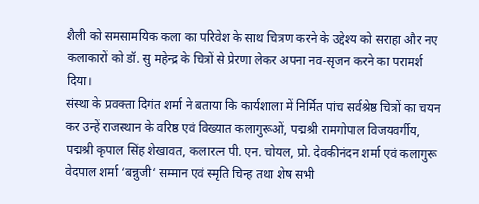शैली को समसामयिक कला का परिवेश के साथ चित्रण करने के उद्देश्य को सराहा और नए कलाकारों को डॉ. सु महेन्द्र के चित्रों से प्रेरणा लेकर अपना नव-सृजन करने का परामर्श दिया।
संस्था के प्रवक्ता दिगंत शर्मा ने बताया कि कार्यशाला में निर्मित पांच सर्वश्रेष्ठ चित्रों का चयन कर उन्हें राजस्थान के वरिष्ठ एवं विख्यात कलागुरूओं, पद्मश्री रामगोपाल विजयवर्गीय, पद्मश्री कृपाल सिंह शेखावत, कलारत्न पी. एन. चोयल, प्रो. देवकीनंदन शर्मा एवं कलागुरू वेदपाल शर्मा ‘बन्नुजी‘ सम्मान एवं स्मृति चिन्ह तथा शेष सभी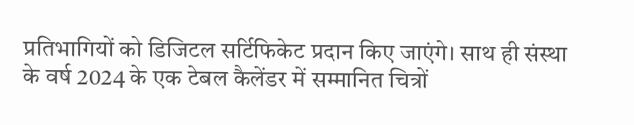प्रतिभागियों को डिजिटल सर्टिफिकेट प्रदान किए जाएंगे। साथ ही संस्था के वर्ष 2024 के एक टेबल कैलेंडर में सम्मानित चित्रों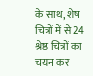के साथ, शेष चित्रों में से 24 श्रेष्ठ चित्रों का चयन कर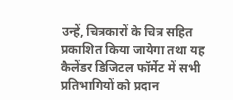उन्हें, चित्रकारों के चित्र सहित प्रकाशित किया जायेगा तथा यह कैलेंडर डिजिटल फॉर्मेट में सभी प्रतिभागियों को प्रदान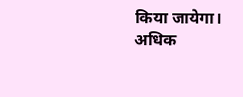किया जायेगा।
अधिक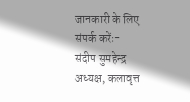जानकारी के लिए संपर्क करेंः-
संदीप सुमहेन्द्र
अध्यक्ष, कलावृत्त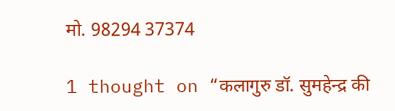मो. 98294 37374

1 thought on “कलागुरु डॉ. सुमहेन्द्र की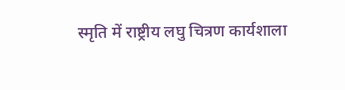स्मृति में राष्ट्रीय लघु चित्रण कार्यशाला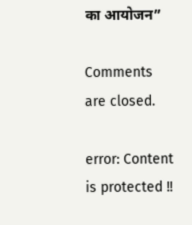का आयोजन”

Comments are closed.

error: Content is protected !!